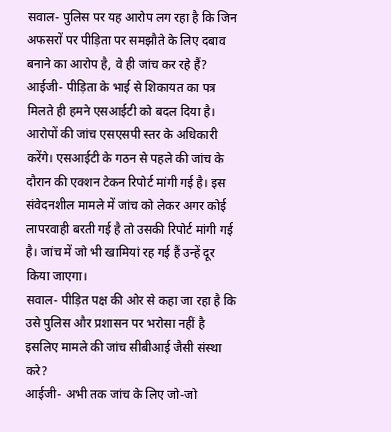सवाल- पुलिस पर यह आरोप लग रहा है कि जिन अफसरों पर पीड़िता पर समझौते के लिए दबाव बनाने का आरोप है, वे ही जांच कर रहे हैं?
आईजी- पीड़िता के भाई से शिकायत का पत्र मिलते ही हमने एसआईटी को बदल दिया है। आरोपों की जांच एसएसपी स्तर के अधिकारी करेंगे। एसआईटी के गठन से पहले की जांच के दौरान की एक्शन टेकन रिपोर्ट मांगी गई है। इस संवेदनशील मामले में जांच को लेकर अगर कोई लापरवाही बरती गई है तो उसकी रिपोर्ट मांगी गई है। जांच में जो भी खामियां रह गई हैं उन्हें दूर किया जाएगा।
सवाल- पीड़ित पक्ष की ओर से कहा जा रहा है कि उसे पुलिस और प्रशासन पर भरोसा नहीं है इसलिए मामले की जांच सीबीआई जैसी संस्था करे?
आईजी- अभी तक जांच के लिए जो-जो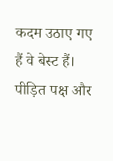कदम उठाए गए हैं वे बेस्ट हैं। पीड़ित पक्ष और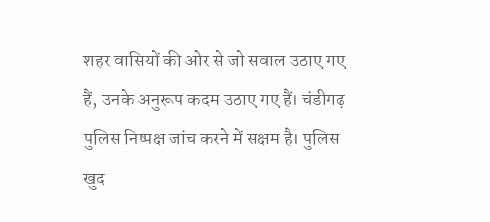शहर वासियों की ओर से जो सवाल उठाए गए हैं, उनके अनुरूप कदम उठाए गए हैं। चंडीगढ़ पुलिस निष्पक्ष जांच करने में सक्षम है। पुलिस खुद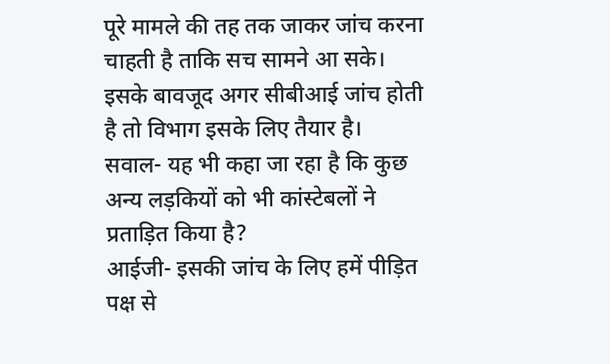पूरे मामले की तह तक जाकर जांच करना चाहती है ताकि सच सामने आ सके। इसके बावजूद अगर सीबीआई जांच होती है तो विभाग इसके लिए तैयार है।
सवाल- यह भी कहा जा रहा है कि कुछ अन्य लड़कियों को भी कांस्टेबलों ने प्रताड़ित किया है?
आईजी- इसकी जांच के लिए हमें पीड़ित पक्ष से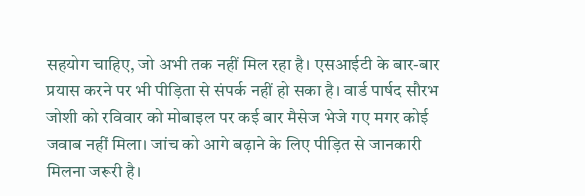सहयोग चाहिए, जो अभी तक नहीं मिल रहा है। एसआईटी के बार-बार प्रयास करने पर भी पीड़िता से संपर्क नहीं हो सका है। वार्ड पार्षद सौरभ जोशी को रविवार को मोबाइल पर कई बार मैसेज भेजे गए मगर कोई जवाब नहीं मिला। जांच को आगे बढ़ाने के लिए पीड़ित से जानकारी मिलना जरूरी है।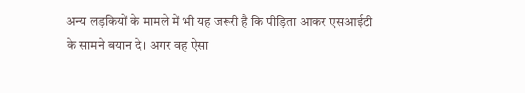अन्य लड़कियों के मामले में भी यह जरूरी है कि पीड़िता आकर एसआईटी के सामने बयान दे। अगर वह ऐसा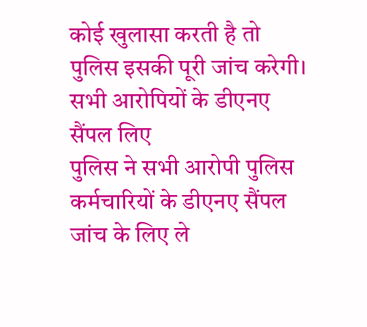कोई खुलासा करती है तो पुलिस इसकी पूरी जांच करेगी।
सभी आरोपियों के डीएनए सैंपल लिए
पुलिस ने सभी आरोपी पुलिस कर्मचारियों के डीएनए सैंपल जांच के लिए ले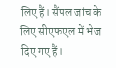लिए हैं। सैंपल जांच के लिए सीएफएल में भेज दिए गए हैं।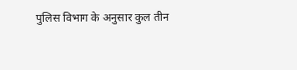पुलिस विभाग के अनुसार कुल तीन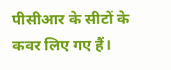पीसीआर के सीटों के कवर लिए गए हैं।